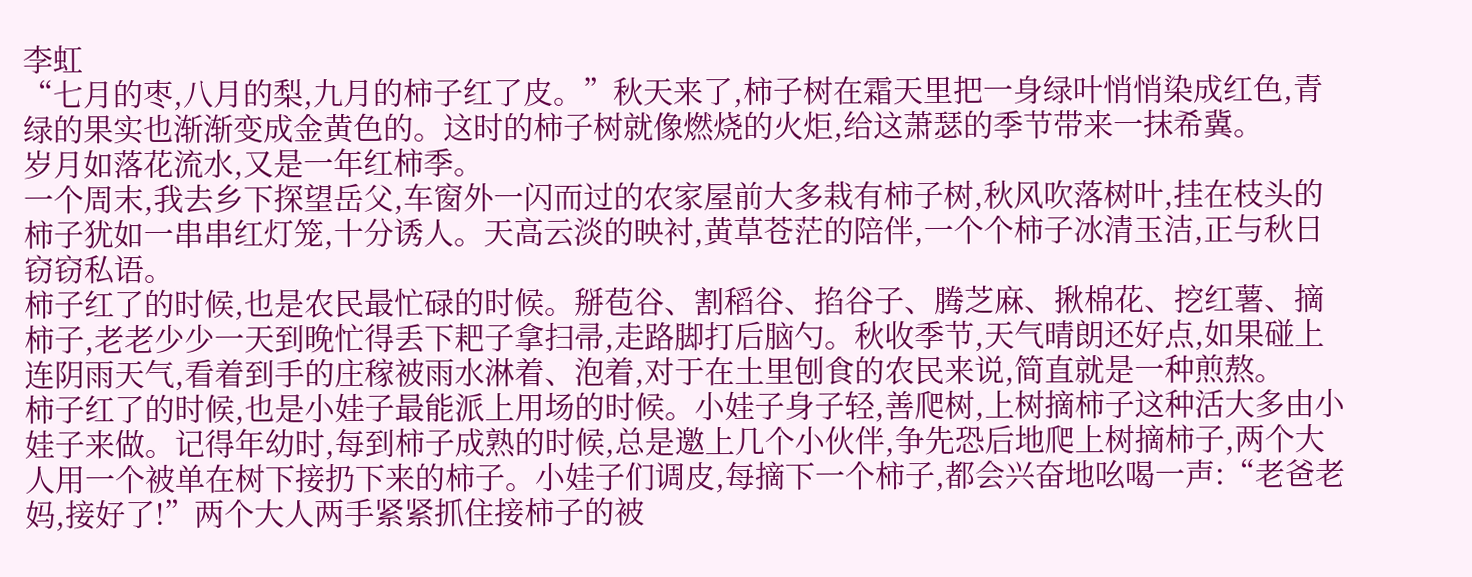李虹
“七月的枣,八月的梨,九月的柿子红了皮。”秋天来了,柿子树在霜天里把一身绿叶悄悄染成红色,青绿的果实也渐渐变成金黄色的。这时的柿子树就像燃烧的火炬,给这萧瑟的季节带来一抹希冀。
岁月如落花流水,又是一年红柿季。
一个周末,我去乡下探望岳父,车窗外一闪而过的农家屋前大多栽有柿子树,秋风吹落树叶,挂在枝头的柿子犹如一串串红灯笼,十分诱人。天高云淡的映衬,黄草苍茫的陪伴,一个个柿子冰清玉洁,正与秋日窃窃私语。
柿子红了的时候,也是农民最忙碌的时候。掰苞谷、割稻谷、掐谷子、腾芝麻、揪棉花、挖红薯、摘柿子,老老少少一天到晚忙得丢下耙子拿扫帚,走路脚打后脑勺。秋收季节,天气晴朗还好点,如果碰上连阴雨天气,看着到手的庄稼被雨水淋着、泡着,对于在土里刨食的农民来说,简直就是一种煎熬。
柿子红了的时候,也是小娃子最能派上用场的时候。小娃子身子轻,善爬树,上树摘柿子这种活大多由小娃子来做。记得年幼时,每到柿子成熟的时候,总是邀上几个小伙伴,争先恐后地爬上树摘柿子,两个大人用一个被单在树下接扔下来的柿子。小娃子们调皮,每摘下一个柿子,都会兴奋地吆喝一声:“老爸老妈,接好了!”两个大人两手紧紧抓住接柿子的被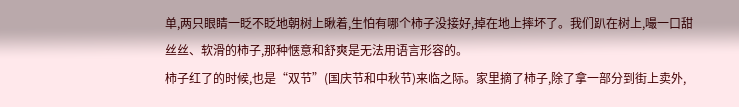单,两只眼睛一眨不眨地朝树上瞅着,生怕有哪个柿子没接好,掉在地上摔坏了。我们趴在树上,嘬一口甜丝丝、软滑的柿子,那种惬意和舒爽是无法用语言形容的。
柿子红了的时候,也是“双节”(国庆节和中秋节)来临之际。家里摘了柿子,除了拿一部分到街上卖外,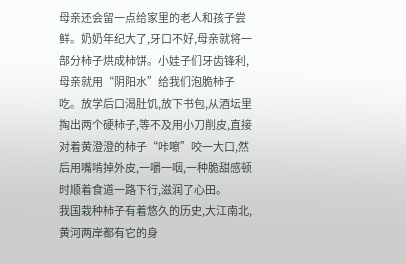母亲还会留一点给家里的老人和孩子尝鲜。奶奶年纪大了,牙口不好,母亲就将一部分柿子烘成柿饼。小娃子们牙齿锋利,母亲就用“阴阳水”给我们泡脆柿子吃。放学后口渴肚饥,放下书包,从酒坛里掏出两个硬柿子,等不及用小刀削皮,直接对着黄澄澄的柿子“咔嚓”咬一大口,然后用嘴啃掉外皮,一嚼一咽,一种脆甜感顿时顺着食道一路下行,滋润了心田。
我国栽种柿子有着悠久的历史,大江南北,黄河两岸都有它的身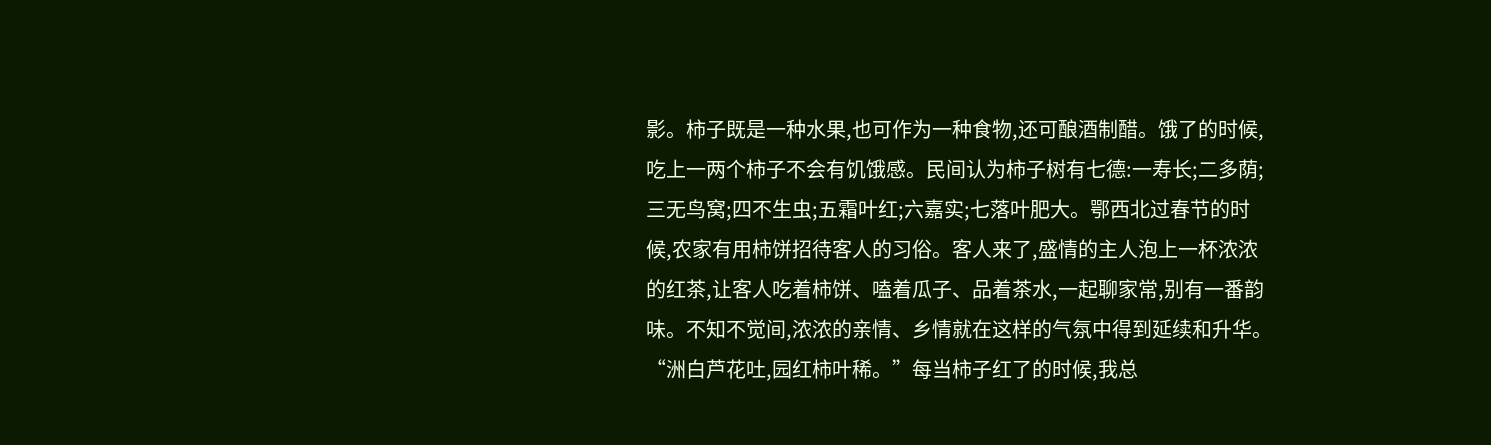影。柿子既是一种水果,也可作为一种食物,还可酿酒制醋。饿了的时候,吃上一两个柿子不会有饥饿感。民间认为柿子树有七德:一寿长;二多荫;三无鸟窝;四不生虫;五霜叶红;六嘉实;七落叶肥大。鄂西北过春节的时候,农家有用柿饼招待客人的习俗。客人来了,盛情的主人泡上一杯浓浓的红茶,让客人吃着柿饼、嗑着瓜子、品着茶水,一起聊家常,别有一番韵味。不知不觉间,浓浓的亲情、乡情就在这样的气氛中得到延续和升华。
“洲白芦花吐,园红柿叶稀。”每当柿子红了的时候,我总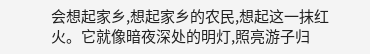会想起家乡,想起家乡的农民,想起这一抹红火。它就像暗夜深处的明灯,照亮游子归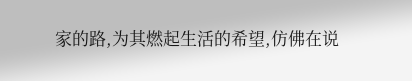家的路,为其燃起生活的希望,仿佛在说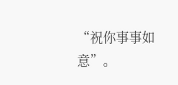“祝你事事如意”。